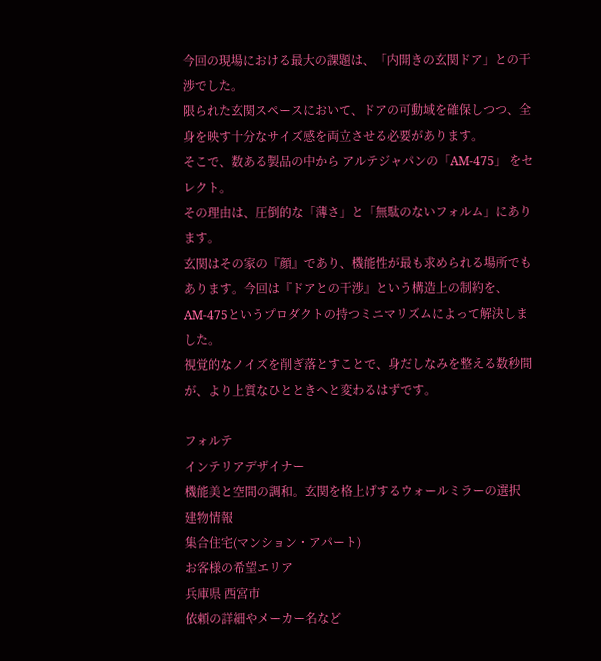今回の現場における最大の課題は、「内開きの玄関ドア」との干渉でした。
限られた玄関スペースにおいて、ドアの可動域を確保しつつ、全身を映す十分なサイズ感を両立させる必要があります。
そこで、数ある製品の中から アルテジャパンの「AM-475」 をセレクト。
その理由は、圧倒的な「薄さ」と「無駄のないフォルム」にあります。
玄関はその家の『顔』であり、機能性が最も求められる場所でもあります。今回は『ドアとの干渉』という構造上の制約を、AM-475というプロダクトの持つミニマリズムによって解決しました。
視覚的なノイズを削ぎ落とすことで、身だしなみを整える数秒間が、より上質なひとときへと変わるはずです。

フォルテ
インテリアデザイナー
機能美と空間の調和。玄関を格上げするウォールミラーの選択
建物情報
集合住宅(マンション・アパート)
お客様の希望エリア
兵庫県 西宮市
依頼の詳細やメーカー名など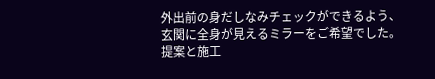外出前の身だしなみチェックができるよう、玄関に全身が見えるミラーをご希望でした。
提案と施工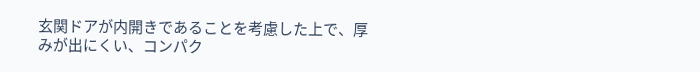玄関ドアが内開きであることを考慮した上で、厚みが出にくい、コンパク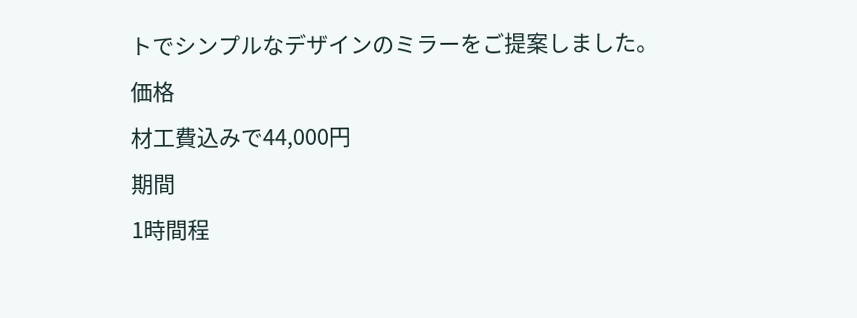トでシンプルなデザインのミラーをご提案しました。
価格
材工費込みで44,000円
期間
1時間程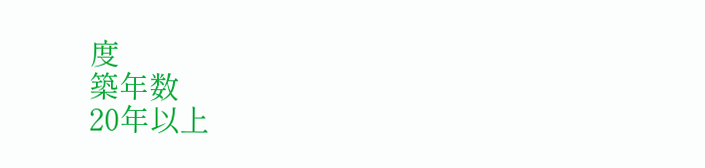度
築年数
20年以上